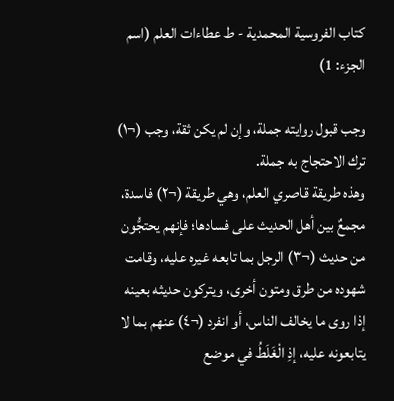كتاب الفروسية المحمدية - ط عطاءات العلم (اسم الجزء: 1)

وجب قبول روايته جملة، وإن لم يكن ثقة، وجب (¬١) ترك الاحتجاج به جملة.
وهذه طريقة قاصري العلم، وهي طريقة (¬٢) فاسدة، مجمعٌ بين أهل الحديث على فسادها؛ فإنهم يحتجُّون من حديث (¬٣) الرجل بما تابعه غيره عليه، وقامت شهوده من طرق ومتون أخرى، ويتركون حديثه بعينه إذا روى ما يخالف الناس، أو انفرد (¬٤) عنهم بما لا يتابعونه عليه، إذِ الْغَلَطُ في موضع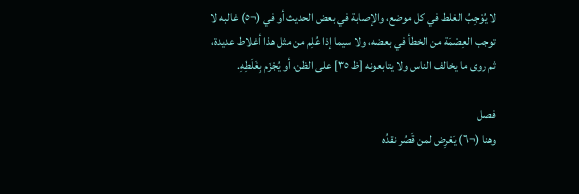لا يُوْجِبُ الغلط في كل موضع، والإصابة في بعض الحديث أو في (¬٥) غالبه لا توجب العِصْمَة من الخطأ في بعضه، ولا سيما إذا عُلِم من مثل هذا أغلاط عديدة، ثم روى ما يخالف الناس ولا يتابعونه [ظ ٣٥] على الظن، أو يُجْزَم بِغَلَطِهِ.

فصل
وهنا (¬٦) يَعْرِض لمن قَصُر نقدُه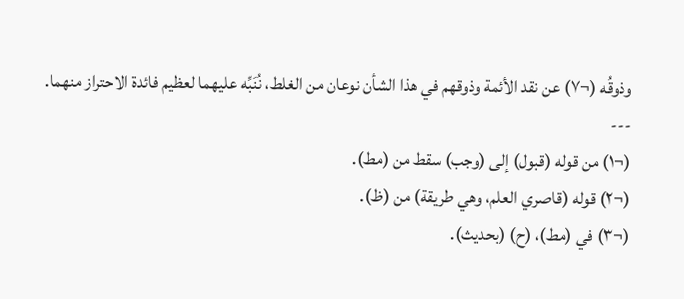وذوقُه (¬٧) عن نقد الأئمة وذوقهم في هذا الشأن نوعان من الغلط، نُنَبِّه عليهما لعظيم فائدة الاحتراز منهما.
---
(¬١) من قوله (قبول) إلى (وجب) سقط من (مط).
(¬٢) قوله (قاصري العلم، وهي طريقة) من (ظ).
(¬٣) في (مط)، (ح) (بحديث).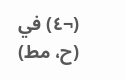(¬٤) في (ح، مط)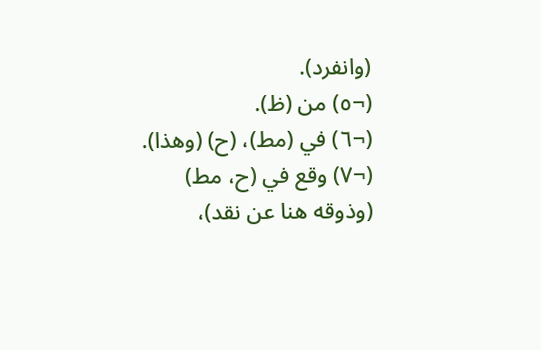(وانفرد).
(¬٥) من (ظ).
(¬٦) في (مط)، (ح) (وهذا).
(¬٧) وقع في (ح، مط) (وذوقه هنا عن نقد)،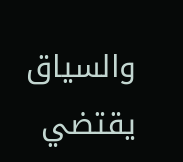والسياق يقتضي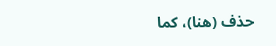حذف (هنا)، كما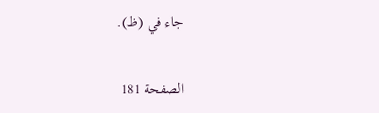جاء في (ظ).

الصفحة 181